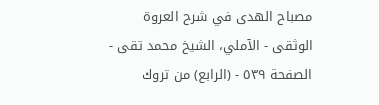مصباح الهدى في شرح العروة الوثقى - الآملي، الشيخ محمد تقى - الصفحة ٥٣٩ - (الرابع) من تروك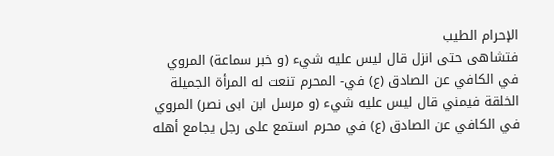الإحرام الطيب
فتشاهى حتى انزل قال ليس عليه شيء (و خبر سماعة) المروي في الكافي عن الصادق (ع) في- المحرم تنعت له المرأة الجميلة الخلقة فيمني قال ليس عليه شيء (و مرسل ابن ابى نصر) المروي في الكافي عن الصادق (ع) في محرم استمع على رجل يجامع أهله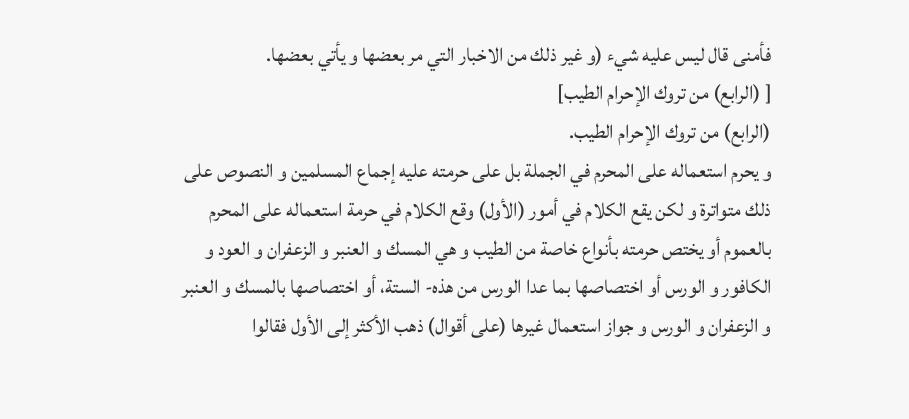فأمنى قال ليس عليه شيء (و غير ذلك من الاخبار التي مر بعضها و يأتي بعضها.
[ (الرابع) من تروك الإحرام الطيب]
(الرابع) من تروك الإحرام الطيب.
و يحرم استعماله على المحرم في الجملة بل على حرمته عليه إجماع المسلمين و النصوص على ذلك متواترة و لكن يقع الكلام في أمور (الأول) وقع الكلام في حرمة استعماله على المحرم بالعموم أو يختص حرمته بأنواع خاصة من الطيب و هي المسك و العنبر و الزعفران و العود و الكافور و الورس أو اختصاصها بما عدا الورس من هذه- الستة، أو اختصاصها بالمسك و العنبر و الزعفران و الورس و جواز استعمال غيرها (على أقوال) ذهب الأكثر إلى الأول فقالوا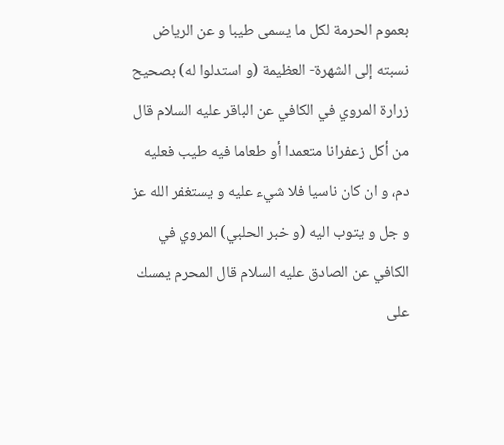بعموم الحرمة لكل ما يسمى طيبا و عن الرياض نسبته إلى الشهرة- العظيمة (و استدلوا له) بصحيح زرارة المروي في الكافي عن الباقر عليه السلام قال من أكل زعفرانا متعمدا أو طعاما فيه طيب فعليه دم، و ان كان ناسيا فلا شيء عليه و يستغفر الله عز و جل و يتوب اليه (و خبر الحلبي) المروي في الكافي عن الصادق عليه السلام قال المحرم يمسك على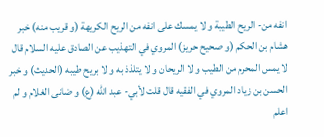انفه من- الريح الطيبة و لا يمسك على انفه من الريح الكريهة (و قريب منه) خبر هشام بن الحكم (و صحيح حريز) المروي في التهذيب عن الصادق عليه السلام قال لا يمس المحرم من الطيب و لا الريحان و لا يتلذذ به و لا بريح طيبه (الحديث) و خبر الحسن بن زياد المروي في الفقيه قال قلت لأبي- عبد الله (ع) و ضانى الغلام و لم اعلم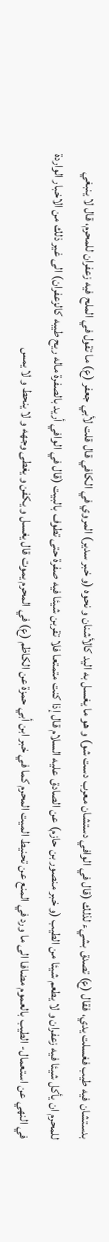بدستشان فيه طيب فغسلت يدي، فقال (ع) تصدق بشيء لذلك (قال في الوافي دستشان معرب دست شو) و هو ما يغسل به اليد كالأشنان و نحوه (و خبر سدير) المروي في الكافي قال قلت لأبي جعفر (ع) ما تقول في الملح فيه زعفران للمحرم، قال لا ينبغي للمحرم ان يأكل شيئا فيه زعفران و لا يطعم شيئا من الطيب (و خبر منصور بن حازم) عن الصادق عليه السلام قال إذا كنت متمتعا فلا تقربن شيئا فيه صفرة حتى تطوف بالبيت (قال في الوافي أريد بالصفرة ماله ريح طيبه كالزعفران) الى غير ذلك من الاخبار الواردة في النهي عن استعمال- الطيب بالعموم مضافا الى ما ورد في المنع عن تحنيط الميت المحرم كما في خبر ابن أبي حمزة عن الكاظم (ع) في المحرم يموت قال يغسل و يكفن و يغطى وجهه و لا ينحط و لا يمس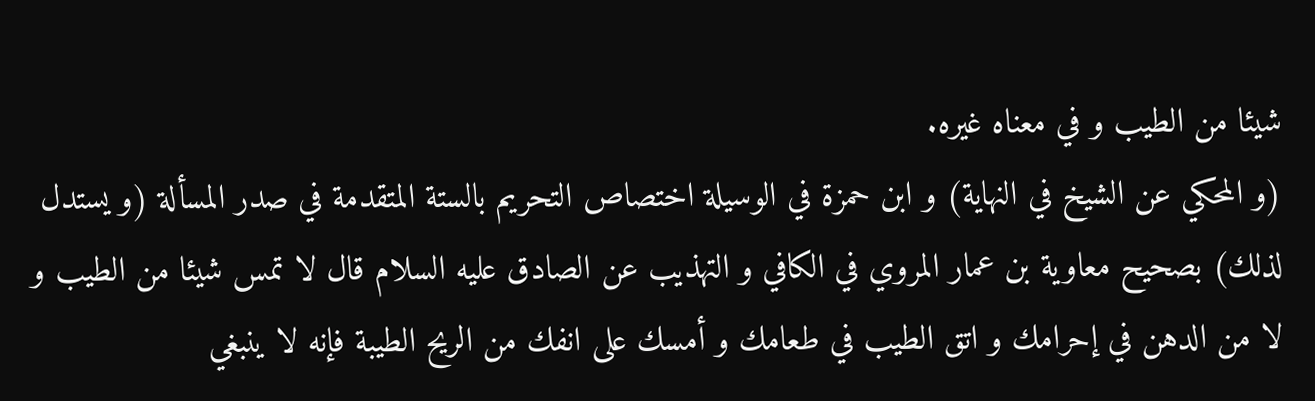شيئا من الطيب و في معناه غيره.
(و المحكي عن الشيخ في النهاية) و ابن حمزة في الوسيلة اختصاص التحريم بالستة المتقدمة في صدر المسألة (و يستدل لذلك) بصحيح معاوية بن عمار المروي في الكافي و التهذيب عن الصادق عليه السلام قال لا تمس شيئا من الطيب و لا من الدهن في إحرامك و اتق الطيب في طعامك و أمسك على انفك من الريح الطيبة فإنه لا ينبغي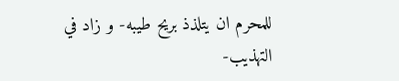للمحرم ان يتلذذ بريح طيبه- و زاد في التهذيب-